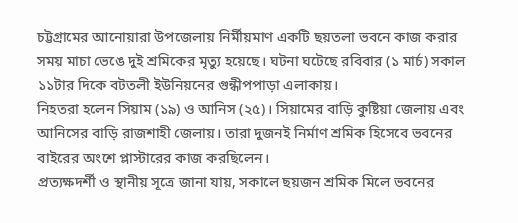চট্টগ্রামের আনোয়ারা উপজেলায় নির্মীয়মাণ একটি ছয়তলা ভবনে কাজ করার সময় মাচা ভেঙে দুই শ্রমিকের মৃত্যু হয়েছে। ঘটনা ঘটেছে রবিবার (১ মার্চ) সকাল ১১টার দিকে বটতলী ইউনিয়নের গুন্ধীপপাড়া এলাকায়।
নিহতরা হলেন সিয়াম (১৯) ও আনিস (২৫)। সিয়ামের বাড়ি কুষ্টিয়া জেলায় এবং আনিসের বাড়ি রাজশাহী জেলায়। তারা দুজনই নির্মাণ শ্রমিক হিসেবে ভবনের বাইরের অংশে প্লাস্টারের কাজ করছিলেন।
প্রত্যক্ষদর্শী ও স্থানীয় সূত্রে জানা যায়, সকালে ছয়জন শ্রমিক মিলে ভবনের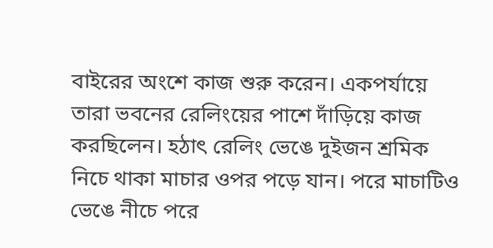বাইরের অংশে কাজ শুরু করেন। একপর্যায়ে তারা ভবনের রেলিংয়ের পাশে দাঁড়িয়ে কাজ করছিলেন। হঠাৎ রেলিং ভেঙে দুইজন শ্রমিক নিচে থাকা মাচার ওপর পড়ে যান। পরে মাচাটিও ভেঙে নীচে পরে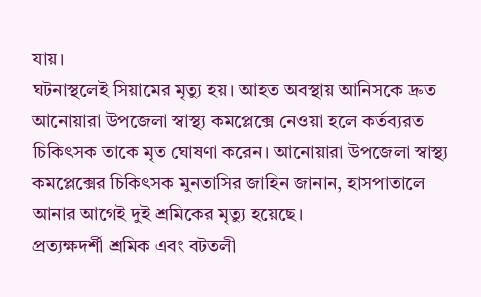যায়।
ঘটনাস্থলেই সিয়ামের মৃত্যু হয়। আহত অবস্থায় আনিসকে দ্রুত আনোয়ারা উপজেলা স্বাস্থ্য কমপ্লেক্সে নেওয়া হলে কর্তব্যরত চিকিৎসক তাকে মৃত ঘোষণা করেন। আনোয়ারা উপজেলা স্বাস্থ্য কমপ্লেক্সের চিকিৎসক মুনতাসির জাহিন জানান, হাসপাতালে আনার আগেই দুই শ্রমিকের মৃত্যু হয়েছে।
প্রত্যক্ষদর্শী শ্রমিক এবং বটতলী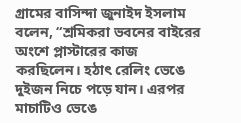গ্রামের বাসিন্দা জুনাইদ ইসলাম বলেন, “শ্রমিকরা ভবনের বাইরের অংশে প্লাস্টারের কাজ করছিলেন। হঠাৎ রেলিং ভেঙে দুইজন নিচে পড়ে যান। এরপর মাচাটিও ভেঙে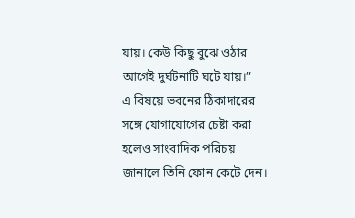যায়। কেউ কিছু বুঝে ওঠার আগেই দুর্ঘটনাটি ঘটে যায়।”
এ বিষয়ে ভবনের ঠিকাদারের সঙ্গে যোগাযোগের চেষ্টা করা হলেও সাংবাদিক পরিচয় জানালে তিনি ফোন কেটে দেন।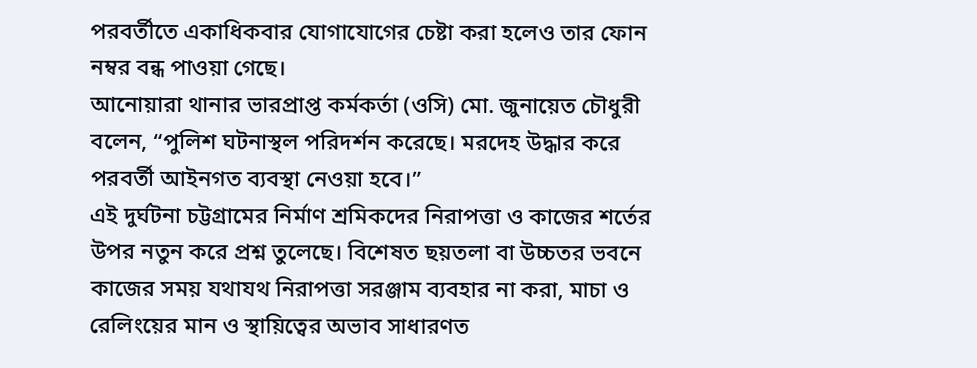পরবর্তীতে একাধিকবার যোগাযোগের চেষ্টা করা হলেও তার ফোন নম্বর বন্ধ পাওয়া গেছে।
আনোয়ারা থানার ভারপ্রাপ্ত কর্মকর্তা (ওসি) মো. জুনায়েত চৌধুরী বলেন, “পুলিশ ঘটনাস্থল পরিদর্শন করেছে। মরদেহ উদ্ধার করে পরবর্তী আইনগত ব্যবস্থা নেওয়া হবে।”
এই দুর্ঘটনা চট্টগ্রামের নির্মাণ শ্রমিকদের নিরাপত্তা ও কাজের শর্তের উপর নতুন করে প্রশ্ন তুলেছে। বিশেষত ছয়তলা বা উচ্চতর ভবনে কাজের সময় যথাযথ নিরাপত্তা সরঞ্জাম ব্যবহার না করা, মাচা ও রেলিংয়ের মান ও স্থায়িত্বের অভাব সাধারণত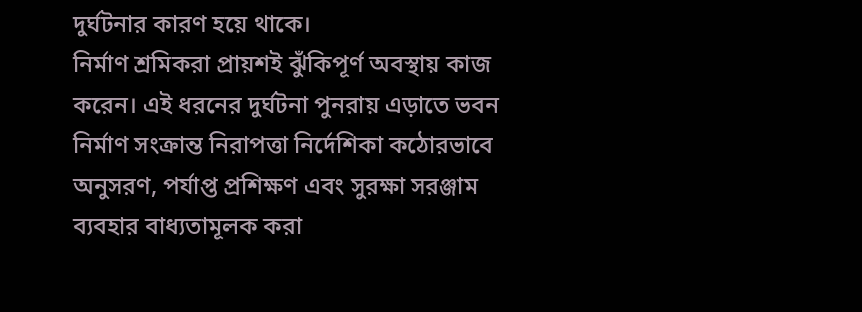দুর্ঘটনার কারণ হয়ে থাকে।
নির্মাণ শ্রমিকরা প্রায়শই ঝুঁকিপূর্ণ অবস্থায় কাজ করেন। এই ধরনের দুর্ঘটনা পুনরায় এড়াতে ভবন নির্মাণ সংক্রান্ত নিরাপত্তা নির্দেশিকা কঠোরভাবে অনুসরণ, পর্যাপ্ত প্রশিক্ষণ এবং সুরক্ষা সরঞ্জাম ব্যবহার বাধ্যতামূলক করা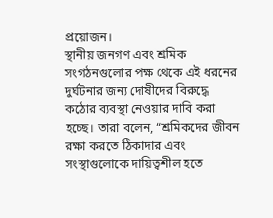প্রয়োজন।
স্থানীয় জনগণ এবং শ্রমিক সংগঠনগুলোর পক্ষ থেকে এই ধরনের দুর্ঘটনার জন্য দোষীদের বিরুদ্ধে কঠোর ব্যবস্থা নেওয়ার দাবি করা হচ্ছে। তারা বলেন, “শ্রমিকদের জীবন রক্ষা করতে ঠিকাদার এবং সংস্থাগুলোকে দায়িত্বশীল হতে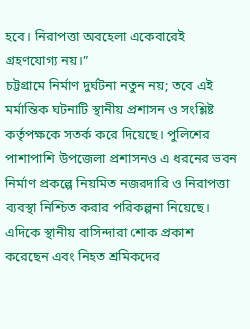হবে। নিরাপত্তা অবহেলা একেবারেই গ্রহণযোগ্য নয়।”
চট্টগ্রামে নির্মাণ দুর্ঘটনা নতুন নয়; তবে এই মর্মান্তিক ঘটনাটি স্থানীয় প্রশাসন ও সংশ্লিষ্ট কর্তৃপক্ষকে সতর্ক করে দিয়েছে। পুলিশের পাশাপাশি উপজেলা প্রশাসনও এ ধরনের ভবন নির্মাণ প্রকল্পে নিয়মিত নজরদারি ও নিরাপত্তা ব্যবস্থা নিশ্চিত করার পরিকল্পনা নিয়েছে।
এদিকে স্থানীয় বাসিন্দারা শোক প্রকাশ করেছেন এবং নিহত শ্রমিকদের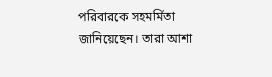পরিবারকে সহমর্মিতা জানিয়েছেন। তারা আশা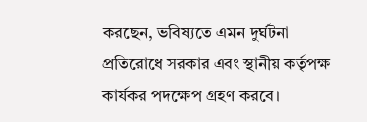করছেন, ভবিষ্যতে এমন দুর্ঘটনা প্রতিরোধে সরকার এবং স্থানীয় কর্তৃপক্ষ কার্যকর পদক্ষেপ গ্রহণ করবে।